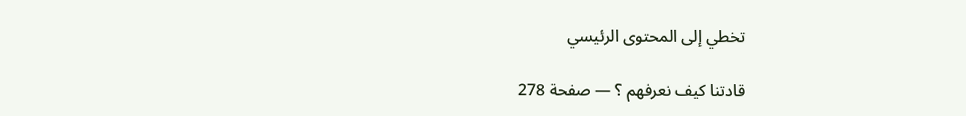تخطي إلى المحتوى الرئيسي

قادتنا كيف نعرفهم ؟ — صفحة 278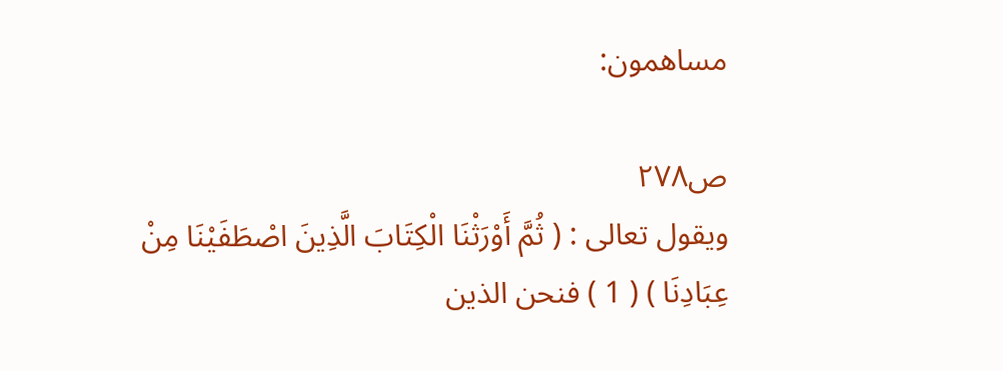مساهمون:

ص٢٧٨
ويقول تعالى : ( ثُمَّ أَوْرَثْنَا الْكِتَابَ الَّذِينَ اصْطَفَيْنَا مِنْ عِبَادِنَا ) ( 1 ) فنحن الذين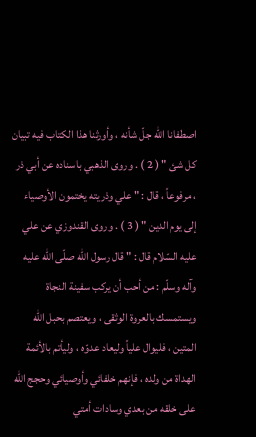اصطفانا الله جلّ شأنه ، وأورثنا هذا الكتاب فيه تبيان كل شئ " ( 2 ) . وروى الذهبي باسناده عن أبي ذر ، مرفوعاً ، قال : " علي وذريته يختمون الأوصياء إلى يوم الدين " ( 3 ) . وروى القندوزي عن علي عليه السّلام قال : " قال رسول الله صلّى الله عليه وآله وسلّم : من أحب أن يركب سفينة النجاة ويستمسك بالعروة الوثقى ، ويعتصم بحبل الله المتين ، فليوال علياً وليعاد عدوّه ، وليأتم بالأئمة الهداة من ولده ، فإنهم خلفائي وأوصيائي وحجج الله على خلقه من بعدي وسادات أمتي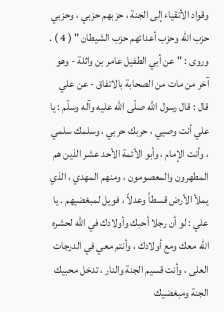وقواد الأتقياء إلى الجنة ، حزبهم حزبي ، وحزبي حزب الله وحزب أعدائهم حزب الشيطان " ( 4 ) . وروى : " عن أبي الطفيل عامر بن واثلة - وهو آخر من مات من الصحابة بالاتفاق - عن علي قال : قال رسول الله صلّى الله عليه وآله وسلّم : يا علي أنت وصيي ، حربك حربي ، وسلمك سلمي ، وأنت الإمام ، وأبو الأئمة الأحد عشر الذين هم المطهرون والمعصومون ، ومنهم المهدي ، الذي يملأ الأرض قسطاً وعدلاً ، فويل لمبغضيهم . يا علي : لو أن رجلا أحبك وأولادك في الله لحشره الله معك ومع أولادك ، وأنتم معي في الدرجات العلى ، وأنت قسيم الجنة والنار ، تدخل محبيك الجنة ومبغضيك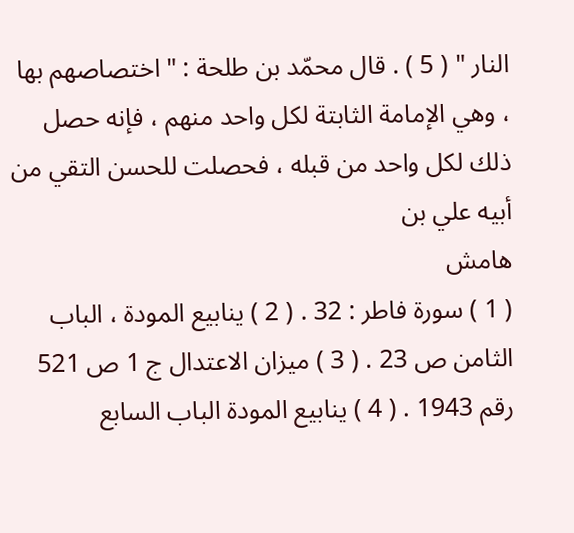النار " ( 5 ) . قال محمّد بن طلحة : " اختصاصهم بها ، وهي الإمامة الثابتة لكل واحد منهم ، فإنه حصل ذلك لكل واحد من قبله ، فحصلت للحسن التقي من أبيه علي بن
هامش
( 1 ) سورة فاطر : 32 . ( 2 ) ينابيع المودة ، الباب الثامن ص 23 . ( 3 ) ميزان الاعتدال ج 1 ص 521 رقم 1943 . ( 4 ) ينابيع المودة الباب السابع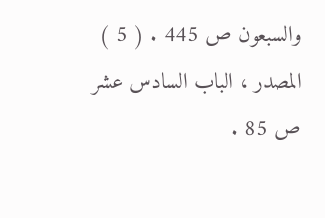والسبعون ص 445 . ( 5 ) المصدر ، الباب السادس عشر ص 85 .